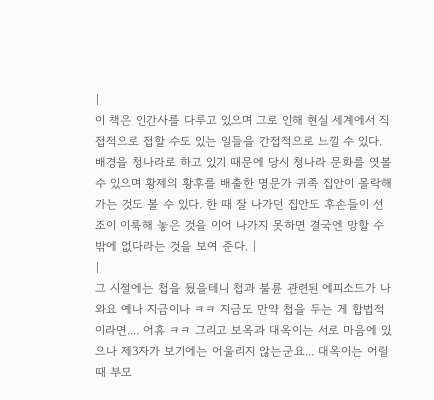|
이 책은 인간사를 다루고 있으며 그로 인해 현실 세계에서 직접적으로 접할 수도 있는 일들을 간접적으로 느낄 수 있다. 배경을 청나라로 하고 있기 때문에 당시 청나라 문화를 엿볼 수 있으며 황제의 황후를 배출한 명문가 귀족 집안이 몰락해 가는 것도 볼 수 있다. 한 때 잘 나가던 집안도 후손들이 선조이 이룩해 놓은 것을 이어 나가지 못하면 결국엔 망할 수 밖에 없다라는 것을 보여 준다. |
|
그 시절에는 첩을 뒀을테니 첩과 불륜 관련된 에피소드가 나와요 예나 지금이나 ㅋㅋ 지금도 만약 첩을 두는 게 합법적이라면.... 어휴 ㅋㅋ 그리고 보옥과 대옥이는 서로 마음에 있으나 제3자가 보기에는 어울리지 않는군요... 대옥이는 어릴때 부모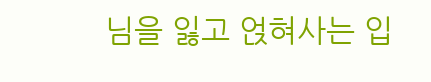님을 잃고 얹혀사는 입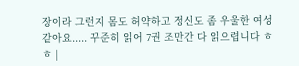장이라 그런지 몸도 허약하고 정신도 좀 우울한 여성 같아요..... 꾸준히 읽어 7권 조만간 다 읽으렵니다 ㅎㅎ |